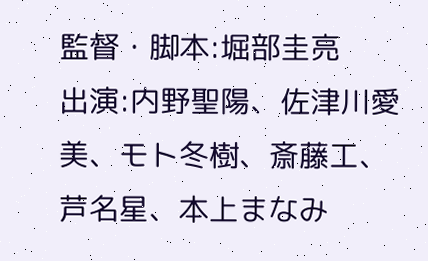監督・脚本:堀部圭亮
出演:内野聖陽、佐津川愛美、モト冬樹、斎藤工、芦名星、本上まなみ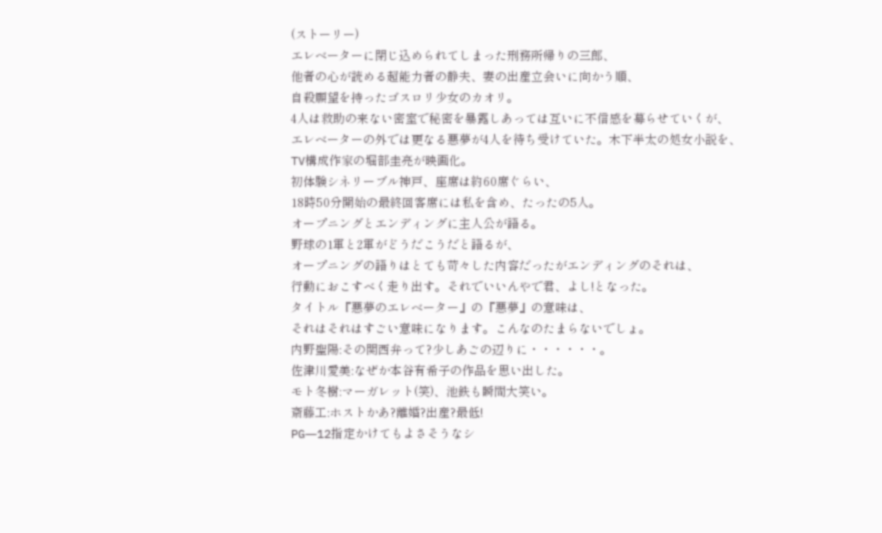(ストーリー)
エレベーターに閉じ込められてしまった刑務所帰りの三郎、
他者の心が読める超能力者の静夫、妻の出産立会いに向かう順、
自殺願望を持ったゴスロリ少女のカオリ。
4人は救助の来ない密室で秘密を暴露しあっては互いに不信感を募らせていくが、
エレベーターの外では更なる悪夢が4人を待ち受けていた。木下半太の処女小説を、
TV構成作家の堀部圭亮が映画化。
初体験シネリーブル神戸、座席は約60席ぐらい、
18時50分開始の最終回客席には私を含め、たったの5人。
オープニングとエンディングに主人公が語る。
野球の1軍と2軍がどうだこうだと語るが、
オープニングの語りはとても苛々した内容だったがエンディングのそれは、
行動におこすべく走り出す。それでいいんやで君、よし!となった。
タイトル『悪夢のエレベーター』の『悪夢』の意味は、
それはそれはすごい意味になります。こんなのたまらないでしょ。
内野聖陽:その関西弁って?少しあごの辺りに・・・・・・。
佐津川愛美:なぜか本谷有希子の作品を思い出した。
モト冬樹:マーガレット(笑)、池鉄も瞬間大笑い。
斎藤工:ホストかあ?離婚?出産?最低!
PG―12指定かけてもよさそうなシ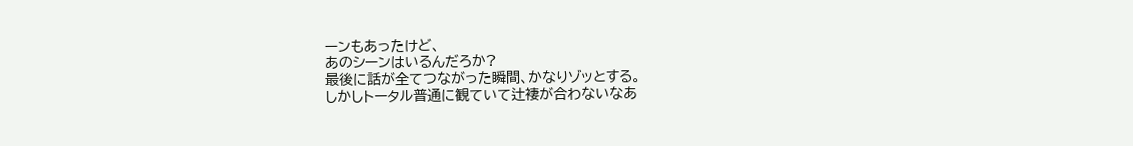ーンもあったけど、
あのシーンはいるんだろか?
最後に話が全てつながった瞬間、かなりゾッとする。
しかしトータル普通に観ていて辻褄が合わないなあ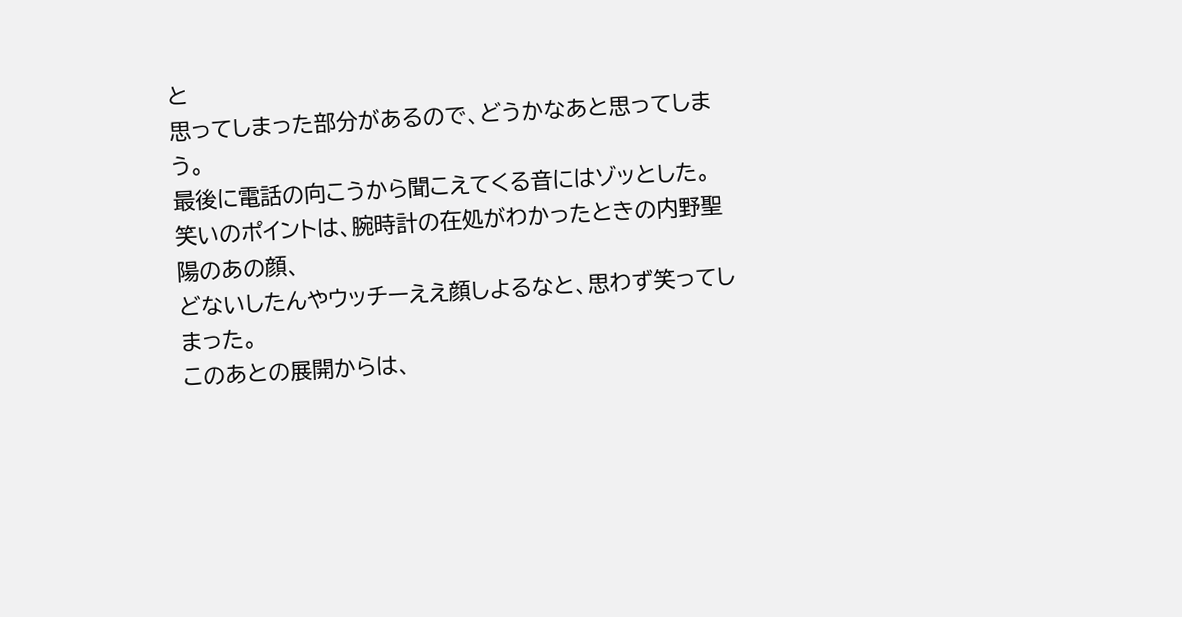と
思ってしまった部分があるので、どうかなあと思ってしまう。
最後に電話の向こうから聞こえてくる音にはゾッとした。
笑いのポイントは、腕時計の在処がわかったときの内野聖陽のあの顔、
どないしたんやウッチーええ顔しよるなと、思わず笑ってしまった。
このあとの展開からは、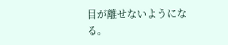目が離せないようになる。